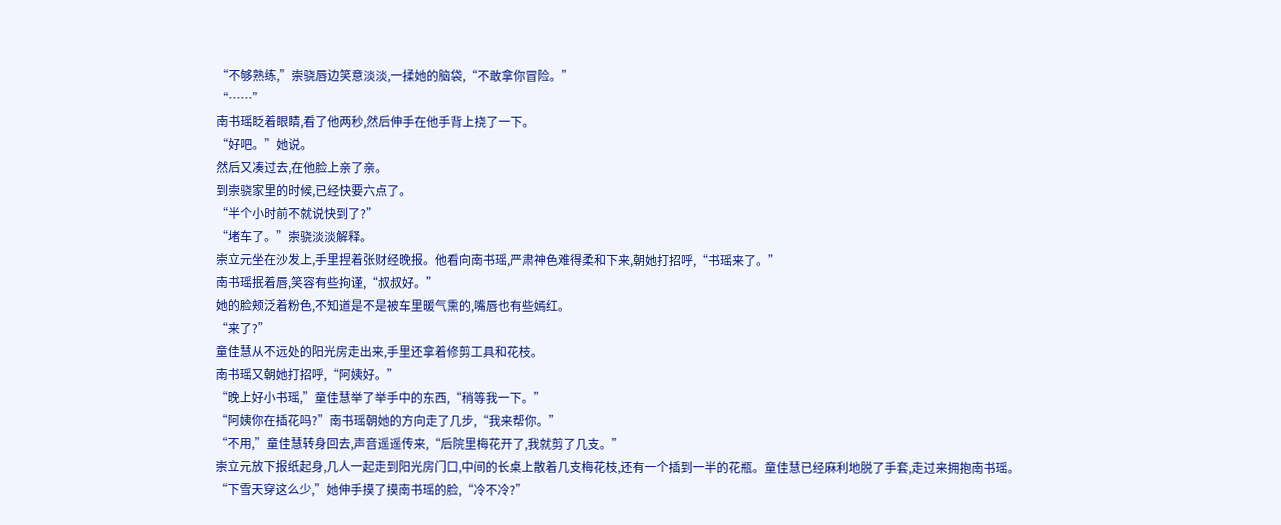“不够熟练,”崇骁唇边笑意淡淡,一揉她的脑袋,“不敢拿你冒险。”
“……”
南书瑶眨着眼睛,看了他两秒,然后伸手在他手背上挠了一下。
“好吧。”她说。
然后又凑过去,在他脸上亲了亲。
到崇骁家里的时候,已经快要六点了。
“半个小时前不就说快到了?”
“堵车了。”崇骁淡淡解释。
崇立元坐在沙发上,手里捏着张财经晚报。他看向南书瑶,严肃神色难得柔和下来,朝她打招呼,“书瑶来了。”
南书瑶抿着唇,笑容有些拘谨,“叔叔好。”
她的脸颊泛着粉色,不知道是不是被车里暖气熏的,嘴唇也有些嫣红。
“来了?”
童佳慧从不远处的阳光房走出来,手里还拿着修剪工具和花枝。
南书瑶又朝她打招呼,“阿姨好。”
“晚上好小书瑶,”童佳慧举了举手中的东西,“稍等我一下。”
“阿姨你在插花吗?”南书瑶朝她的方向走了几步,“我来帮你。”
“不用,”童佳慧转身回去,声音遥遥传来,“后院里梅花开了,我就剪了几支。”
崇立元放下报纸起身,几人一起走到阳光房门口,中间的长桌上散着几支梅花枝,还有一个插到一半的花瓶。童佳慧已经麻利地脱了手套,走过来拥抱南书瑶。
“下雪天穿这么少,”她伸手摸了摸南书瑶的脸,“冷不冷?”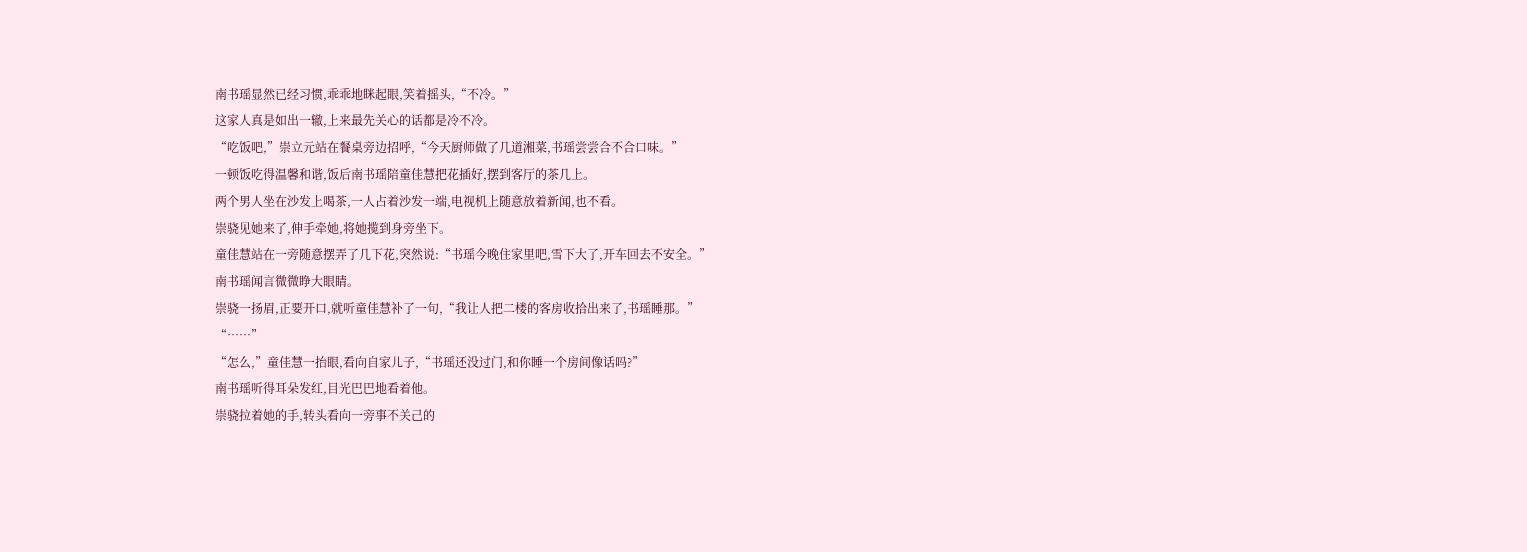南书瑶显然已经习惯,乖乖地眯起眼,笑着摇头,“不冷。”
这家人真是如出一辙,上来最先关心的话都是冷不冷。
“吃饭吧,”崇立元站在餐桌旁边招呼,“今天厨师做了几道湘菜,书瑶尝尝合不合口味。”
一顿饭吃得温馨和谐,饭后南书瑶陪童佳慧把花插好,摆到客厅的茶几上。
两个男人坐在沙发上喝茶,一人占着沙发一端,电视机上随意放着新闻,也不看。
崇骁见她来了,伸手牵她,将她揽到身旁坐下。
童佳慧站在一旁随意摆弄了几下花,突然说:“书瑶今晚住家里吧,雪下大了,开车回去不安全。”
南书瑶闻言微微睁大眼睛。
崇骁一扬眉,正要开口,就听童佳慧补了一句,“我让人把二楼的客房收拾出来了,书瑶睡那。”
“……”
“怎么,”童佳慧一抬眼,看向自家儿子,“书瑶还没过门,和你睡一个房间像话吗?”
南书瑶听得耳朵发红,目光巴巴地看着他。
崇骁拉着她的手,转头看向一旁事不关己的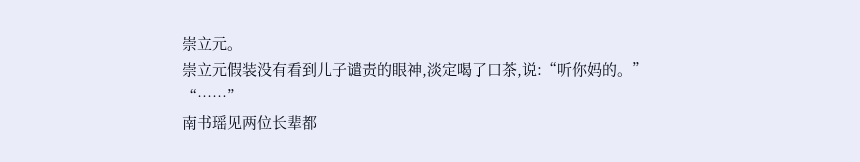崇立元。
崇立元假装没有看到儿子谴责的眼神,淡定喝了口茶,说:“听你妈的。”
“……”
南书瑶见两位长辈都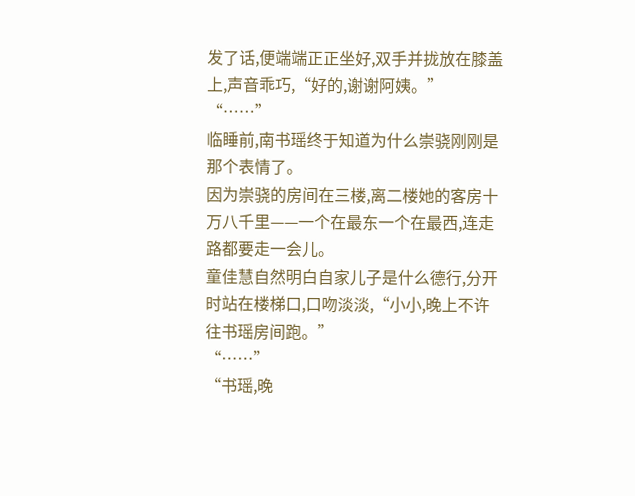发了话,便端端正正坐好,双手并拢放在膝盖上,声音乖巧,“好的,谢谢阿姨。”
“……”
临睡前,南书瑶终于知道为什么崇骁刚刚是那个表情了。
因为崇骁的房间在三楼,离二楼她的客房十万八千里——一个在最东一个在最西,连走路都要走一会儿。
童佳慧自然明白自家儿子是什么德行,分开时站在楼梯口,口吻淡淡,“小小,晚上不许往书瑶房间跑。”
“……”
“书瑶,晚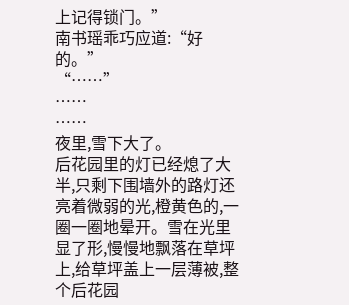上记得锁门。”
南书瑶乖巧应道:“好的。”
“……”
……
……
夜里,雪下大了。
后花园里的灯已经熄了大半,只剩下围墙外的路灯还亮着微弱的光,橙黄色的,一圈一圈地晕开。雪在光里显了形,慢慢地飘落在草坪上,给草坪盖上一层薄被,整个后花园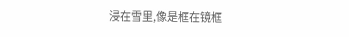浸在雪里,像是框在镜框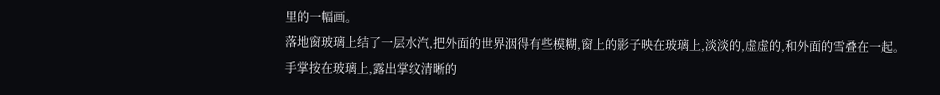里的一幅画。
落地窗玻璃上结了一层水汽,把外面的世界洇得有些模糊,窗上的影子映在玻璃上,淡淡的,虚虚的,和外面的雪叠在一起。
手掌按在玻璃上,露出掌纹清晰的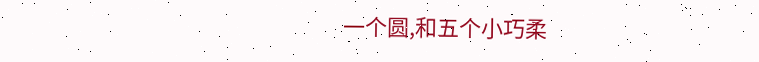一个圆,和五个小巧柔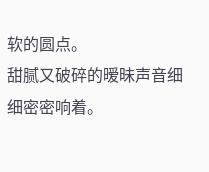软的圆点。
甜腻又破碎的暧昧声音细细密密响着。